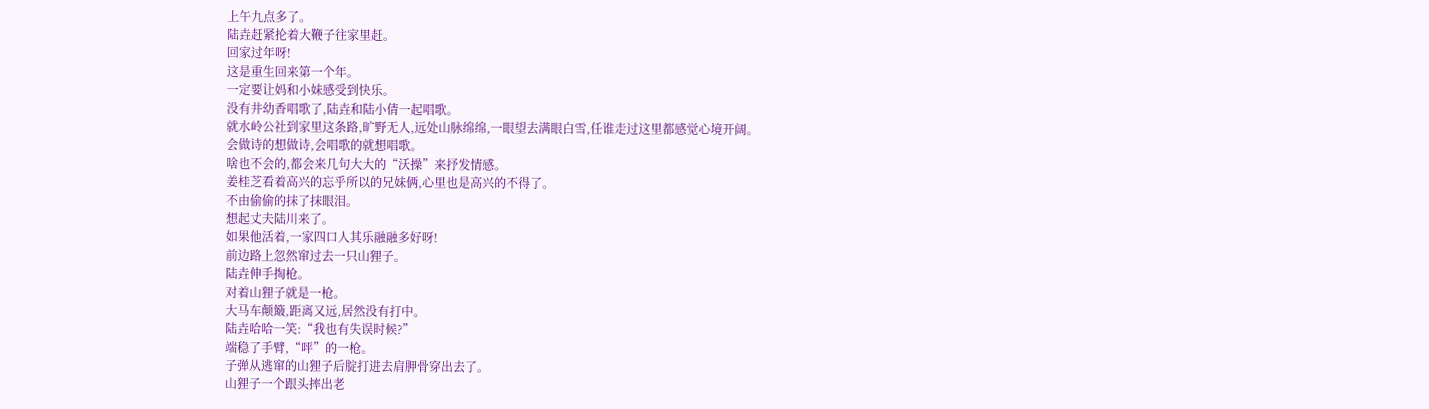上午九点多了。
陆垚赶紧抡着大鞭子往家里赶。
回家过年呀!
这是重生回来第一个年。
一定要让妈和小妹感受到快乐。
没有井幼香唱歌了,陆垚和陆小倩一起唱歌。
就水岭公社到家里这条路,旷野无人,远处山脉绵绵,一眼望去满眼白雪,任谁走过这里都感觉心境开阔。
会做诗的想做诗,会唱歌的就想唱歌。
啥也不会的,都会来几句大大的“沃操”来抒发情感。
姜桂芝看着高兴的忘乎所以的兄妹俩,心里也是高兴的不得了。
不由偷偷的抹了抹眼泪。
想起丈夫陆川来了。
如果他活着,一家四口人其乐融融多好呀!
前边路上忽然窜过去一只山狸子。
陆垚伸手掏枪。
对着山狸子就是一枪。
大马车颠簸,距离又远,居然没有打中。
陆垚哈哈一笑:“我也有失误时候?”
端稳了手臂,“呯”的一枪。
子弹从逃窜的山狸子后腚打进去肩胛骨穿出去了。
山狸子一个跟头摔出老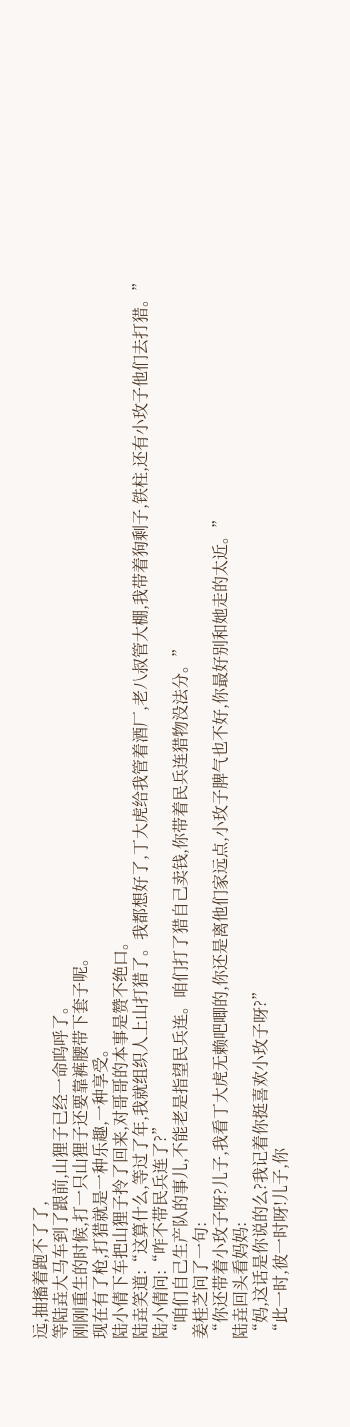远,抽搐着跑不了了,
等陆垚大马车到了跟前,山狸子已经一命呜呼了。
刚刚重生的时候,打一只山狸子还要靠裤腰带下套子呢。
现在有了枪,打猎就是一种乐趣,一种享受。
陆小倩下车把山狸子拎了回来,对哥哥的本事是赞不绝口。
陆垚笑道:“这算什么,等过了年,我就组织人上山打猎了。我都想好了,丁大虎给我管着酒厂,老八叔管大棚,我带着狗剩子,铁柱,还有小玫子他们去打猎。”
陆小倩问:“咋不带民兵连了?”
“咱们自己生产队的事儿,不能老是指望民兵连。咱们打了猎自己卖钱,你带着民兵连猎物没法分。”
姜桂芝问了一句:
“你还带着小玫子呀?儿子,我看丁大虎无赖吧唧的,你还是离他们家远点,小玫子脾气也不好,你最好别和她走的太近。”
陆垚回头看妈妈:
“妈,这话是你说的么?我记着你挺喜欢小玫子呀?”
“此一时,彼一时呀!儿子,你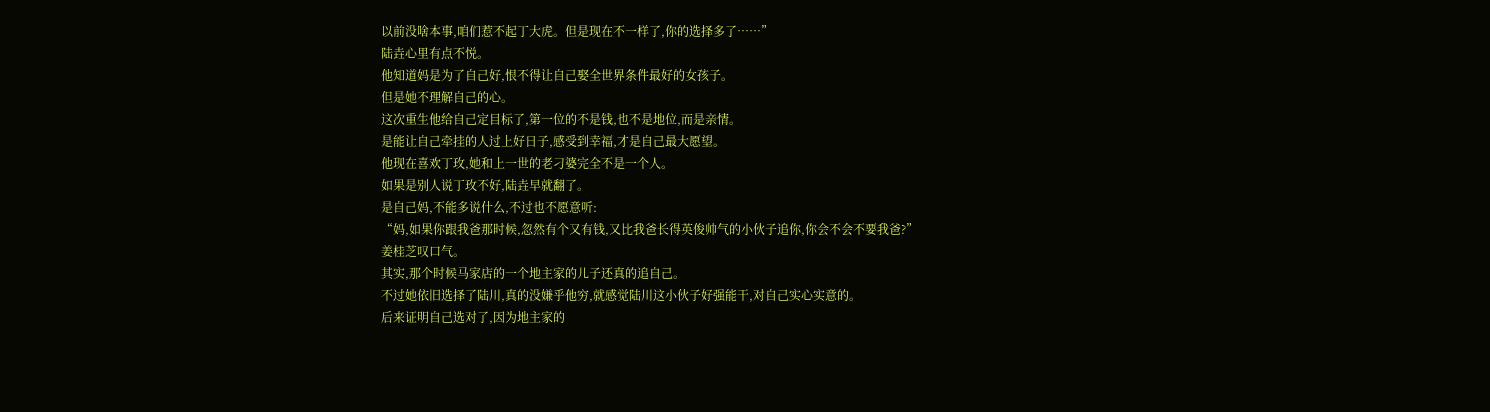以前没啥本事,咱们惹不起丁大虎。但是现在不一样了,你的选择多了……”
陆垚心里有点不悦。
他知道妈是为了自己好,恨不得让自己娶全世界条件最好的女孩子。
但是她不理解自己的心。
这次重生他给自己定目标了,第一位的不是钱,也不是地位,而是亲情。
是能让自己牵挂的人过上好日子,感受到幸福,才是自己最大愿望。
他现在喜欢丁玫,她和上一世的老刁婆完全不是一个人。
如果是别人说丁玫不好,陆垚早就翻了。
是自己妈,不能多说什么,不过也不愿意听:
“妈,如果你跟我爸那时候,忽然有个又有钱,又比我爸长得英俊帅气的小伙子追你,你会不会不要我爸?”
姜桂芝叹口气。
其实,那个时候马家店的一个地主家的儿子还真的追自己。
不过她依旧选择了陆川,真的没嫌乎他穷,就感觉陆川这小伙子好强能干,对自己实心实意的。
后来证明自己选对了,因为地主家的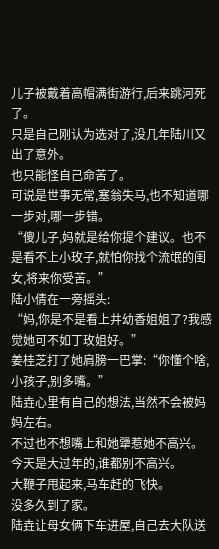儿子被戴着高帽满街游行,后来跳河死了。
只是自己刚认为选对了,没几年陆川又出了意外。
也只能怪自己命苦了。
可说是世事无常,塞翁失马,也不知道哪一步对,哪一步错。
“傻儿子,妈就是给你提个建议。也不是看不上小玫子,就怕你找个流氓的闺女,将来你受苦。”
陆小倩在一旁摇头:
“妈,你是不是看上井幼香姐姐了?我感觉她可不如丁玫姐好。”
姜桂芝打了她肩膀一巴掌:“你懂个啥,小孩子,别多嘴。”
陆垚心里有自己的想法,当然不会被妈妈左右。
不过也不想嘴上和她犟惹她不高兴。
今天是大过年的,谁都别不高兴。
大鞭子甩起来,马车赶的飞快。
没多久到了家。
陆垚让母女俩下车进屋,自己去大队送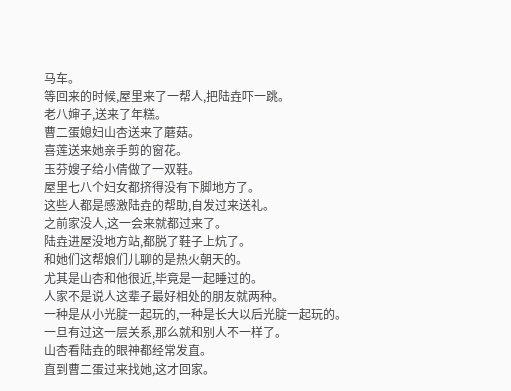马车。
等回来的时候,屋里来了一帮人,把陆垚吓一跳。
老八婶子,送来了年糕。
曹二蛋媳妇山杏送来了蘑菇。
喜莲送来她亲手剪的窗花。
玉芬嫂子给小倩做了一双鞋。
屋里七八个妇女都挤得没有下脚地方了。
这些人都是感激陆垚的帮助,自发过来送礼。
之前家没人,这一会来就都过来了。
陆垚进屋没地方站,都脱了鞋子上炕了。
和她们这帮娘们儿聊的是热火朝天的。
尤其是山杏和他很近,毕竟是一起睡过的。
人家不是说人这辈子最好相处的朋友就两种。
一种是从小光腚一起玩的,一种是长大以后光腚一起玩的。
一旦有过这一层关系,那么就和别人不一样了。
山杏看陆垚的眼神都经常发直。
直到曹二蛋过来找她,这才回家。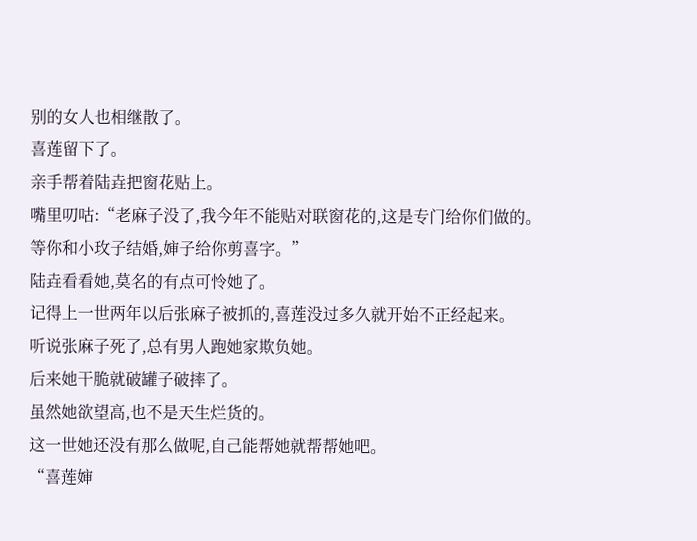别的女人也相继散了。
喜莲留下了。
亲手帮着陆垚把窗花贴上。
嘴里叨咕:“老麻子没了,我今年不能贴对联窗花的,这是专门给你们做的。等你和小玫子结婚,婶子给你剪喜字。”
陆垚看看她,莫名的有点可怜她了。
记得上一世两年以后张麻子被抓的,喜莲没过多久就开始不正经起来。
听说张麻子死了,总有男人跑她家欺负她。
后来她干脆就破罐子破摔了。
虽然她欲望高,也不是天生烂货的。
这一世她还没有那么做呢,自己能帮她就帮帮她吧。
“喜莲婶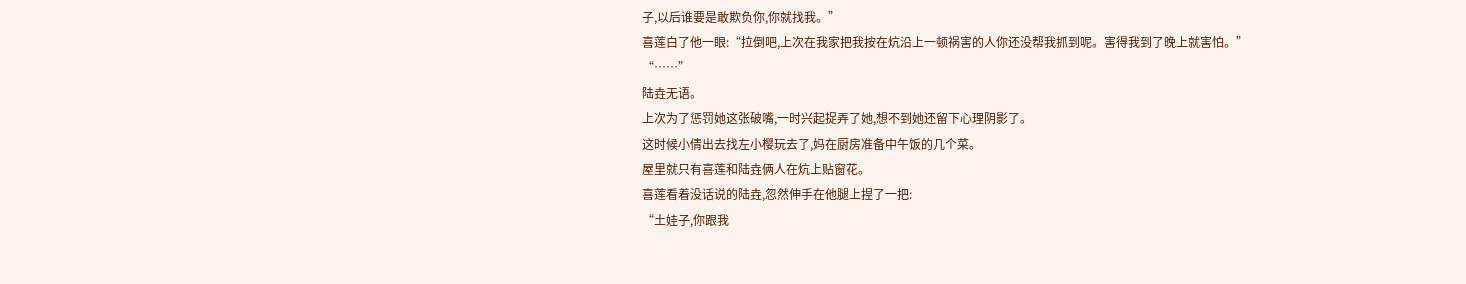子,以后谁要是敢欺负你,你就找我。”
喜莲白了他一眼:“拉倒吧,上次在我家把我按在炕沿上一顿祸害的人你还没帮我抓到呢。害得我到了晚上就害怕。”
“……”
陆垚无语。
上次为了惩罚她这张破嘴,一时兴起捉弄了她,想不到她还留下心理阴影了。
这时候小倩出去找左小樱玩去了,妈在厨房准备中午饭的几个菜。
屋里就只有喜莲和陆垚俩人在炕上贴窗花。
喜莲看着没话说的陆垚,忽然伸手在他腿上捏了一把:
“土娃子,你跟我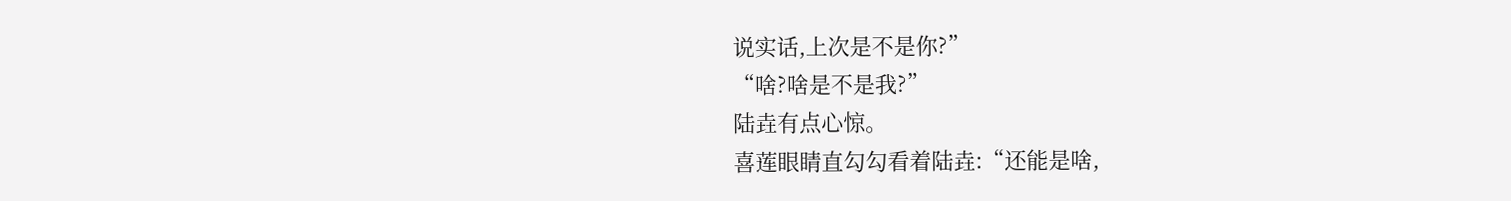说实话,上次是不是你?”
“啥?啥是不是我?”
陆垚有点心惊。
喜莲眼睛直勾勾看着陆垚:“还能是啥,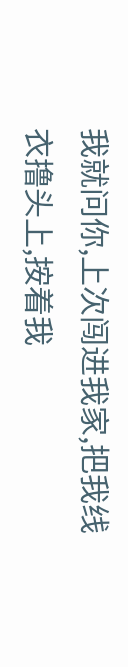我就问你,上次闯进我家,把我线衣撸头上,按着我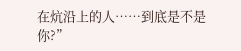在炕沿上的人……到底是不是你?”